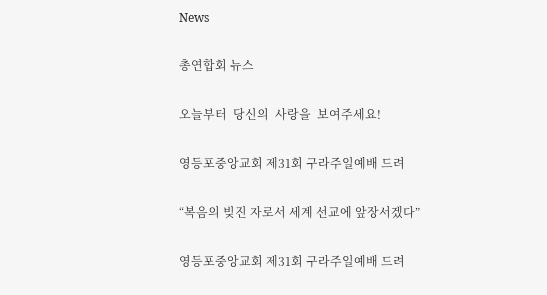News

총연합회 뉴스

오늘부터  당신의  사랑을  보여주세요!

영등포중앙교회 제31회 구라주일예배 드려

“복음의 빚진 자로서 세계 선교에 앞장서겠다”

영등포중앙교회 제31회 구라주일예배 드려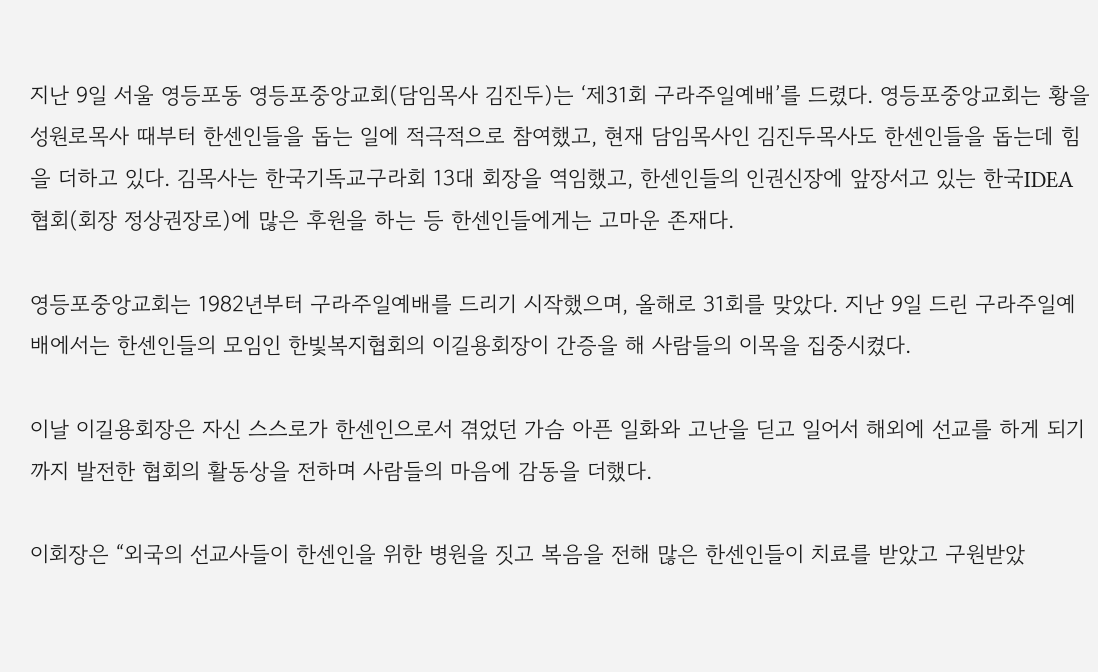지난 9일 서울 영등포동 영등포중앙교회(담임목사 김진두)는 ‘제31회 구라주일예배’를 드렸다. 영등포중앙교회는 황을성원로목사 때부터 한센인들을 돕는 일에 적극적으로 참여했고, 현재 담임목사인 김진두목사도 한센인들을 돕는데 힘을 더하고 있다. 김목사는 한국기독교구라회 13대 회장을 역임했고, 한센인들의 인권신장에 앞장서고 있는 한국IDEA협회(회장 정상권장로)에 많은 후원을 하는 등 한센인들에게는 고마운 존재다.

영등포중앙교회는 1982년부터 구라주일예배를 드리기 시작했으며, 올해로 31회를 맞았다. 지난 9일 드린 구라주일예배에서는 한센인들의 모임인 한빛복지협회의 이길용회장이 간증을 해 사람들의 이목을 집중시켰다.

이날 이길용회장은 자신 스스로가 한센인으로서 겪었던 가슴 아픈 일화와 고난을 딛고 일어서 해외에 선교를 하게 되기까지 발전한 협회의 활동상을 전하며 사람들의 마음에 감동을 더했다.

이회장은 “외국의 선교사들이 한센인을 위한 병원을 짓고 복음을 전해 많은 한센인들이 치료를 받았고 구원받았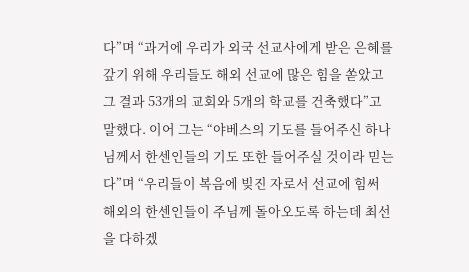다”며 “과거에 우리가 외국 선교사에게 받은 은혜를 갚기 위해 우리들도 해외 선교에 많은 힘을 쏟았고 그 결과 53개의 교회와 5개의 학교를 건축했다”고 말했다. 이어 그는 “야베스의 기도를 들어주신 하나님께서 한센인들의 기도 또한 들어주실 것이라 믿는다”며 “우리들이 복음에 빚진 자로서 선교에 힘써 해외의 한센인들이 주님께 돌아오도록 하는데 최선을 다하겠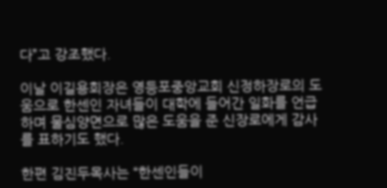다”고 강조했다.

이날 이길용회장은 영등포중앙교회 신정하장로의 도움으로 한센인 자녀들이 대학에 들어간 일화를 언급하며 물심양면으로 많은 도움을 준 신장로에게 감사를 표하기도 했다.

한편 김진두목사는 “한센인들이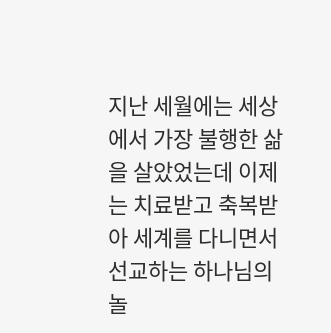지난 세월에는 세상에서 가장 불행한 삶을 살았었는데 이제는 치료받고 축복받아 세계를 다니면서 선교하는 하나님의 놀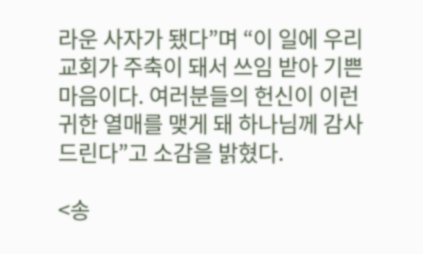라운 사자가 됐다”며 “이 일에 우리 교회가 주축이 돼서 쓰임 받아 기쁜 마음이다. 여러분들의 헌신이 이런 귀한 열매를 맺게 돼 하나님께 감사드린다”고 소감을 밝혔다.

<송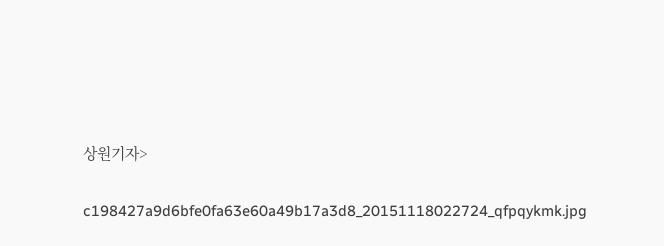상원기자>


c198427a9d6bfe0fa63e60a49b17a3d8_20151118022724_qfpqykmk.jpg